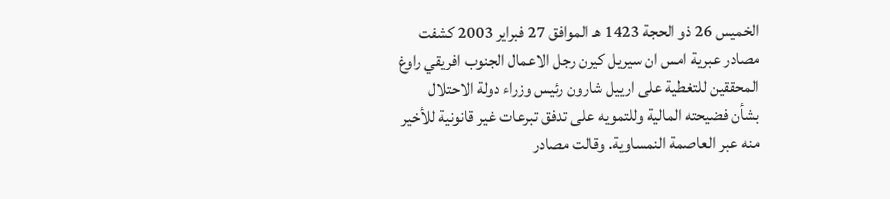الخميس 26 ذو الحجة 1423 هـ الموافق 27 فبراير 2003 كشفت مصادر عبرية امس ان سيريل كيرن رجل الاعمال الجنوب افريقي راوغ المحققين للتغطية على ارييل شارون رئيس وزراء دولة الاحتلال بشأن فضيحته المالية وللتمويه على تدفق تبرعات غير قانونية للأخير منه عبر العاصمة النمساوية. وقالت مصادر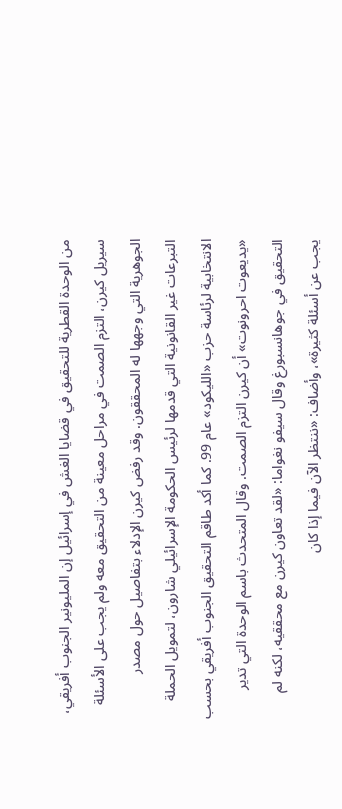من الوحدة القطرية للتحقيق في قضايا الغش في إسرائيل إن المليونير الجنوب أفريقي، سيريل كيرن، التزم الصمت في مراحل معينة من التحقيق معه ولم يجب على الأسئلة الجوهرية التي وجهها له المحققون. وقد رفض كيرن الإدلاء بتفاصيل حول مصدر التبرعات غير القانونية التي قدمها لرئيس الحكومة الإسرائيلي شارون، لتمويل الحملة الانتخابية لرئاسة حزب «الليكود» عام 99. كما أكد طاقم التحقيق الجنوب أفريقي بحسب «يديعوت احرونوت» أن كيرن التزم الصمت. وقال المتحدث باسم الوحدة التي تدير التحقيق في جوهانسبورغ وقال سيفو نغواما: «لقد تعاون كيرن مع محققيه، لكنه لم يجب عن أسئلة كثيرة»، وأضاف: «ننتظر الآن فيما إذا كان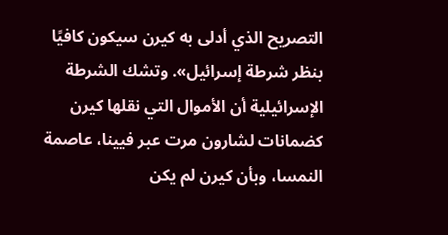التصريح الذي أدلى به كيرن سيكون كافيًا بنظر شرطة إسرائيل». وتشك الشرطة الإسرائيلية أن الأموال التي نقلها كيرن كضمانات لشارون مرت عبر فيينا، عاصمة النمسا، وبأن كيرن لم يكن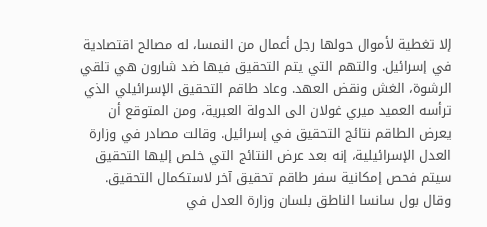إلا تغطية لأموال حولها رجل أعمال من النمسا، له مصالح اقتصادية في إسرائيل. والتهم التي يتم التحقيق فيها ضد شارون هي تلقي الرشوة، الغش ونقض العهد. وعاد طاقم التحقيق الإسرائيلي الذي ترأسه العميد ميري غولان الى الدولة العبرية، ومن المتوقع أن يعرض الطاقم نتائج التحقيق في إسرائيل. وقالت مصادر في وزارة العدل الإسرائيلية، إنه بعد عرض النتائج التي خلص إليها التحقيق سيتم فحص إمكانية سفر طاقم تحقيق آخر لاستكمال التحقيق. وقال بول سانسا الناطق بلسان وزارة العدل في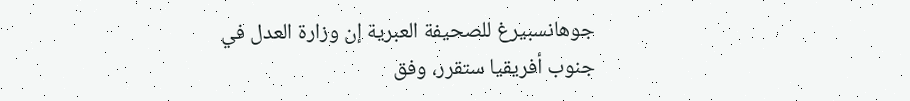جوهانسبيرغ للصحيفة العبرية إن وزارة العدل في جنوب أفريقيا ستقرر، وفق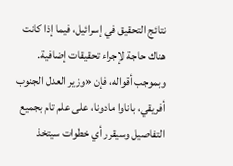نتائج التحقيق في إسرائيل، فيما إذا كانت هناك حاجة لإجراء تحقيقات إضافية. وبموجب أقواله، فإن «وزير العدل الجنوب أفريقي، باناوا مادونا، على علم تام بجميع التفاصيل وسيقرر أي خطوات سيتخذ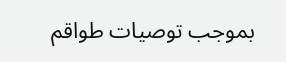بموجب توصيات طواقم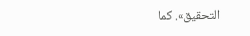التحقيق». كما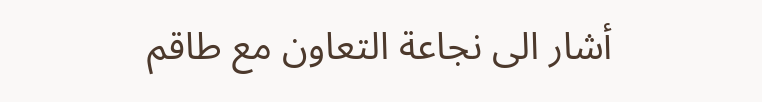أشار الى نجاعة التعاون مع طاقم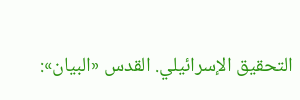التحقيق الإسرائيلي. القدس «البيان»: